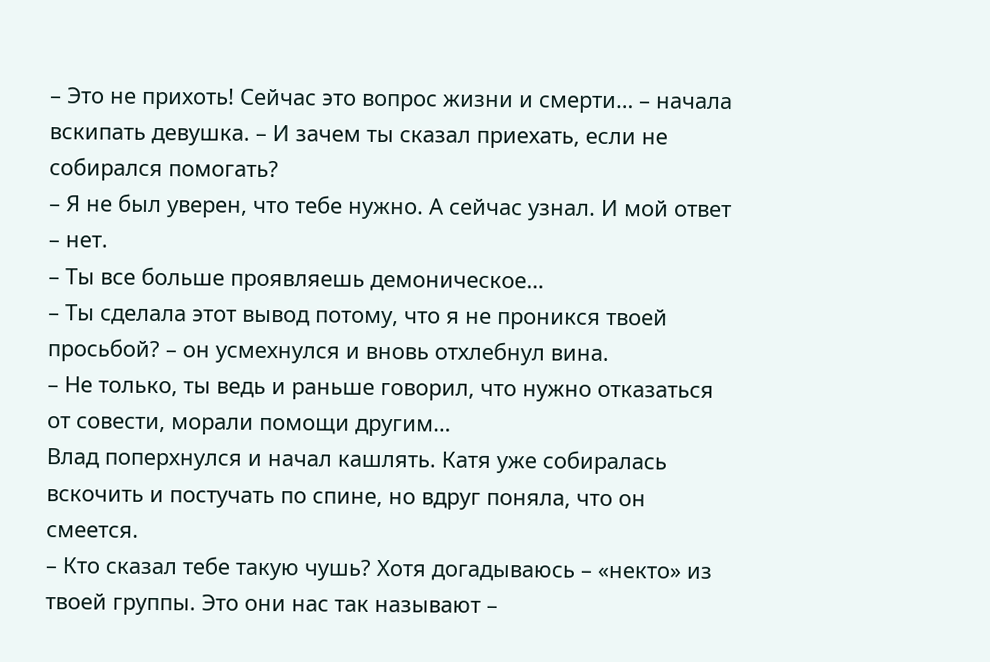– Это не прихоть! Сейчас это вопрос жизни и смерти… – начала вскипать девушка. – И зачем ты сказал приехать, если не собирался помогать?
– Я не был уверен, что тебе нужно. А сейчас узнал. И мой ответ – нет.
– Ты все больше проявляешь демоническое…
– Ты сделала этот вывод потому, что я не проникся твоей просьбой? – он усмехнулся и вновь отхлебнул вина.
– Не только, ты ведь и раньше говорил, что нужно отказаться от совести, морали помощи другим…
Влад поперхнулся и начал кашлять. Катя уже собиралась вскочить и постучать по спине, но вдруг поняла, что он смеется.
– Кто сказал тебе такую чушь? Хотя догадываюсь – «некто» из твоей группы. Это они нас так называют –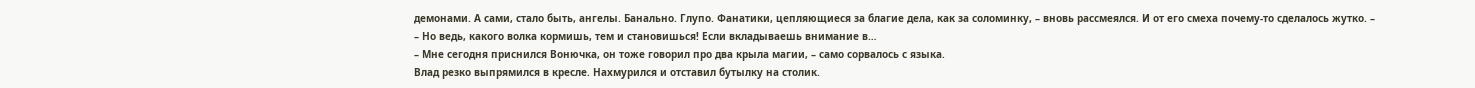демонами. А сами, стало быть, ангелы. Банально. Глупо. Фанатики, цепляющиеся за благие дела, как за соломинку, – вновь рассмеялся. И от его смеха почему-то сделалось жутко. –
– Но ведь, какого волка кормишь, тем и становишься! Если вкладываешь внимание в…
– Мне сегодня приснился Вонючка, он тоже говорил про два крыла магии, – само сорвалось с языка.
Влад резко выпрямился в кресле. Нахмурился и отставил бутылку на столик.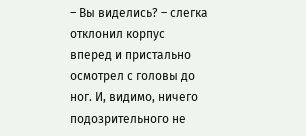– Вы виделись? – слегка отклонил корпус вперед и пристально осмотрел с головы до ног. И, видимо, ничего подозрительного не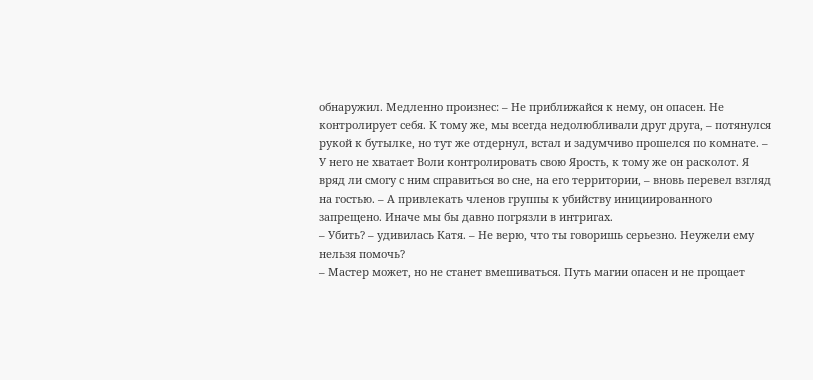обнаружил. Медленно произнес: – Не приближайся к нему, он опасен. Не контролирует себя. К тому же, мы всегда недолюбливали друг друга, – потянулся рукой к бутылке, но тут же отдернул, встал и задумчиво прошелся по комнате. – У него не хватает Воли контролировать свою Ярость, к тому же он расколот. Я вряд ли смогу с ним справиться во сне, на его территории, – вновь перевел взгляд на гостью. – А привлекать членов группы к убийству инициированного запрещено. Иначе мы бы давно погрязли в интригах.
– Убить? – удивилась Катя. – Не верю, что ты говоришь серьезно. Неужели ему нельзя помочь?
– Мастер может, но не станет вмешиваться. Путь магии опасен и не прощает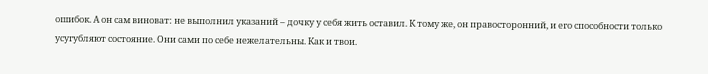ошибок. А он сам виноват: не выполнил указаний – дочку у себя жить оставил. К тому же, он правосторонний, и его способности только усугубляют состояние. Они сами по себе нежелательны. Как и твои.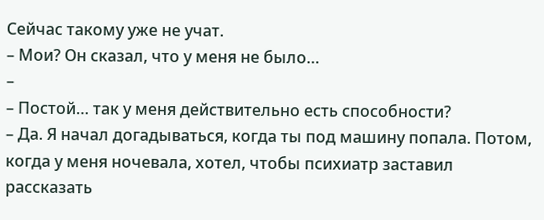Сейчас такому уже не учат.
– Мои? Он сказал, что у меня не было…
–
– Постой… так у меня действительно есть способности?
– Да. Я начал догадываться, когда ты под машину попала. Потом, когда у меня ночевала, хотел, чтобы психиатр заставил рассказать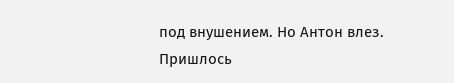под внушением. Но Антон влез. Пришлось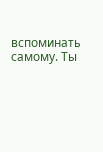вспоминать самому. Ты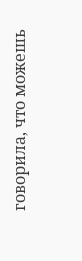говорила, что можешь